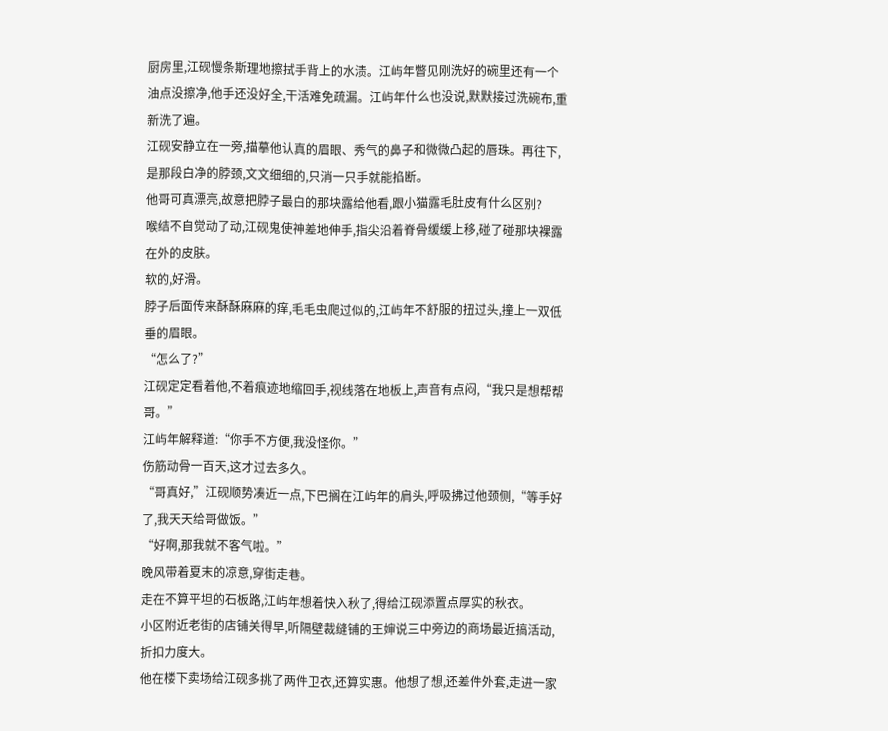厨房里,江砚慢条斯理地擦拭手背上的水渍。江屿年瞥见刚洗好的碗里还有一个油点没擦净,他手还没好全,干活难免疏漏。江屿年什么也没说,默默接过洗碗布,重新洗了遍。
江砚安静立在一旁,描摹他认真的眉眼、秀气的鼻子和微微凸起的唇珠。再往下,是那段白净的脖颈,文文细细的,只消一只手就能掐断。
他哥可真漂亮,故意把脖子最白的那块露给他看,跟小猫露毛肚皮有什么区别?
喉结不自觉动了动,江砚鬼使神差地伸手,指尖沿着脊骨缓缓上移,碰了碰那块裸露在外的皮肤。
软的,好滑。
脖子后面传来酥酥麻麻的痒,毛毛虫爬过似的,江屿年不舒服的扭过头,撞上一双低垂的眉眼。
“怎么了?”
江砚定定看着他,不着痕迹地缩回手,视线落在地板上,声音有点闷,“我只是想帮帮哥。”
江屿年解释道:“你手不方便,我没怪你。”
伤筋动骨一百天,这才过去多久。
“哥真好,”江砚顺势凑近一点,下巴搁在江屿年的肩头,呼吸拂过他颈侧,“等手好了,我天天给哥做饭。”
“好啊,那我就不客气啦。”
晚风带着夏末的凉意,穿街走巷。
走在不算平坦的石板路,江屿年想着快入秋了,得给江砚添置点厚实的秋衣。
小区附近老街的店铺关得早,听隔壁裁缝铺的王婶说三中旁边的商场最近搞活动,折扣力度大。
他在楼下卖场给江砚多挑了两件卫衣,还算实惠。他想了想,还差件外套,走进一家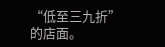“低至三九折”的店面。